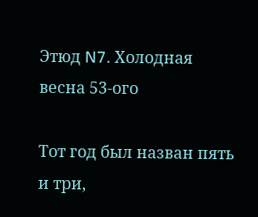Этюд N7. Холодная весна 53-ого

Тот год был назван пять и три,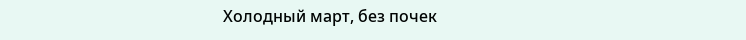Холодный март, без почек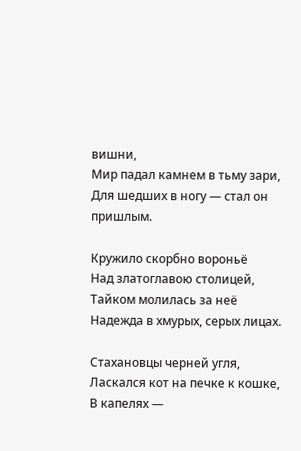вишни,
Мир падал камнем в тьму зари,
Для шедших в ногу — стал он пришлым.

Кружило скорбно вороньё
Над златоглавою столицей,
Тайком молилась за неё
Надежда в хмурых, серых лицах.

Стахановцы черней угля,
Ласкался кот на печке к кошке,
В капелях —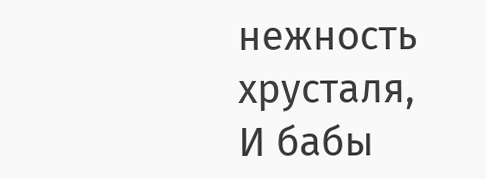нежность хрусталя,
И бабы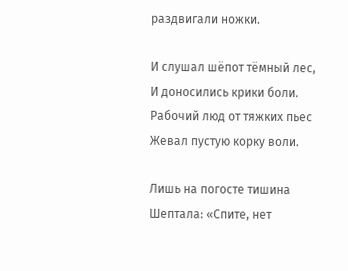раздвигали ножки.

И слушал шёпот тёмный лес,
И доносились крики боли.
Рабочий люд от тяжких пьес
Жевал пустую корку воли.

Лишь на погосте тишина
Шептала: «Спите, нет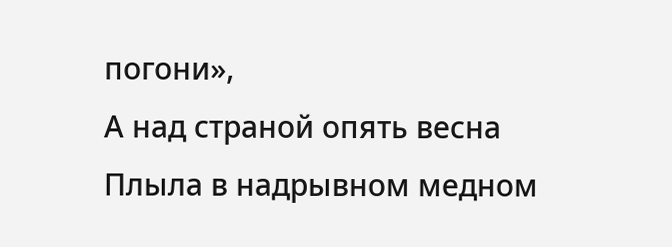погони»,
А над страной опять весна
Плыла в надрывном медном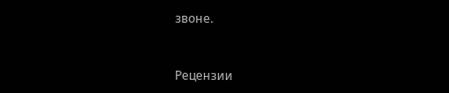звоне.


Рецензии